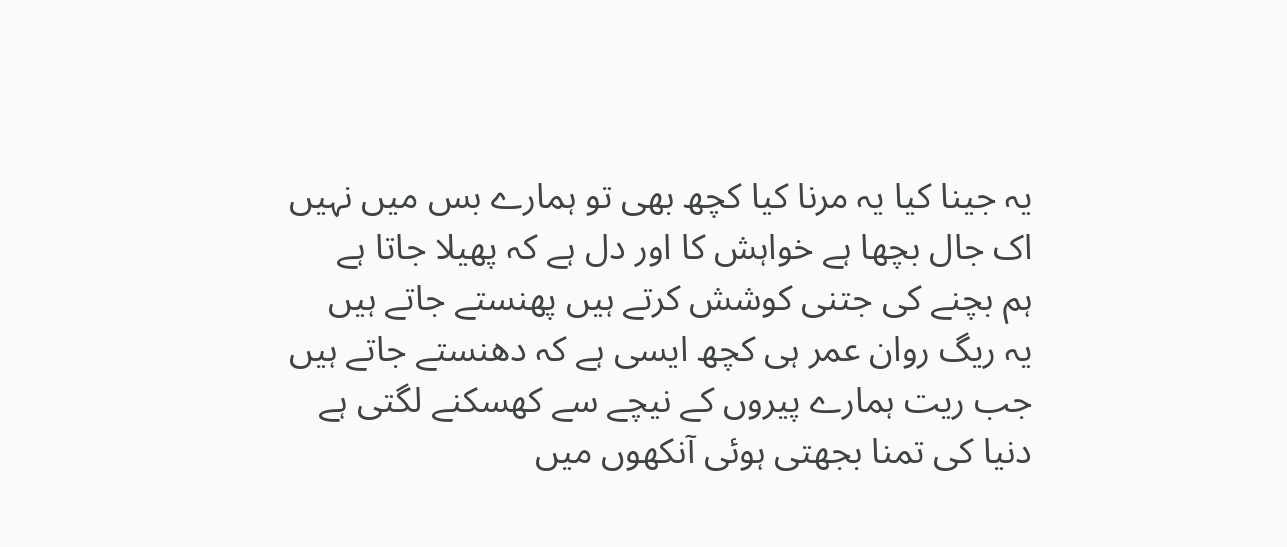یہ جینا کیا یہ مرنا کیا کچھ بھی تو ہمارے بس میں نہیں
اک جال بچھا ہے خواہش کا اور دل ہے کہ پھیلا جاتا ہے
ہم بچنے کی جتنی کوشش کرتے ہیں پھنستے جاتے ہیں
یہ ریگ روان عمر ہی کچھ ایسی ہے کہ دھنستے جاتے ہیں
جب ریت ہمارے پیروں کے نیچے سے کھسکنے لگتی ہے
دنیا کی تمنا بجھتی ہوئی آنکھوں میں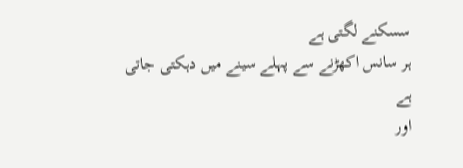سسکنے لگتی ہے
ہر سانس اکھڑنے سے پہلے سینے میں دہکتی جاتی ہے
اور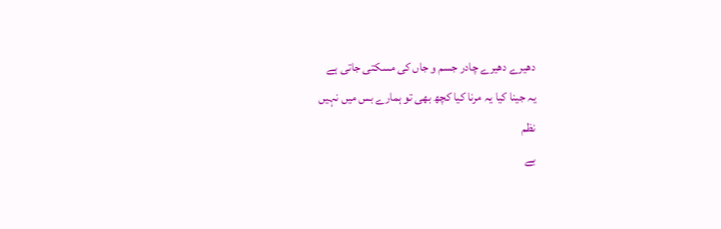دھیرے دھیرے چادر جسم و جاں کی مسکتی جاتی ہے
یہ جینا کیا یہ مرنا کیا کچھ بھی تو ہمارے بس میں نہیں
نظم
بے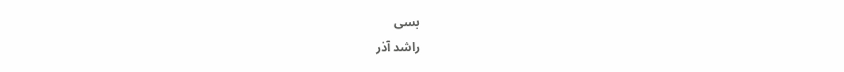بسی
راشد آذر